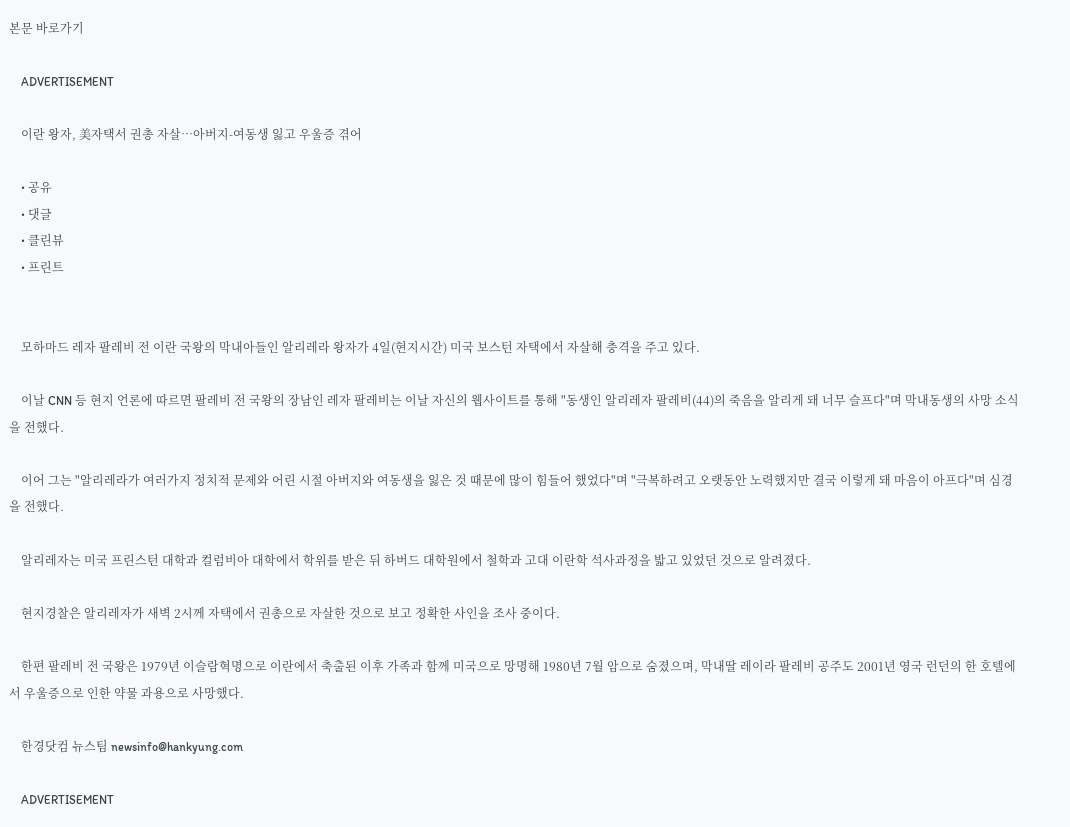본문 바로가기

    ADVERTISEMENT

    이란 왕자, 美자택서 권총 자살…아버지-여동생 잃고 우울증 겪어

    • 공유
    • 댓글
    • 클린뷰
    • 프린트


    모하마드 레자 팔레비 전 이란 국왕의 막내아들인 알리레라 왕자가 4일(현지시간) 미국 보스턴 자택에서 자살해 충격을 주고 있다.

    이날 CNN 등 현지 언론에 따르면 팔레비 전 국왕의 장남인 레자 팔레비는 이날 자신의 웹사이트를 통해 "동생인 알리레자 팔레비(44)의 죽음을 알리게 돼 너무 슬프다"며 막내동생의 사망 소식을 전했다.

    이어 그는 "알리레라가 여러가지 정치적 문제와 어린 시절 아버지와 여동생을 잃은 것 때문에 많이 힘들어 했었다"며 "극복하려고 오랫동안 노력했지만 결국 이렇게 돼 마음이 아프다"며 심경을 전했다.

    알리레자는 미국 프린스턴 대학과 컬럼비아 대학에서 학위를 받은 뒤 하버드 대학원에서 철학과 고대 이란학 석사과정을 밟고 있었던 것으로 알려졌다.

    현지경찰은 알리레자가 새벽 2시께 자택에서 권총으로 자살한 것으로 보고 정확한 사인을 조사 중이다.

    한편 팔레비 전 국왕은 1979년 이슬람혁명으로 이란에서 축출된 이후 가족과 함께 미국으로 망명해 1980년 7월 암으로 숨졌으며, 막내딸 레이라 팔레비 공주도 2001년 영국 런던의 한 호텔에서 우울증으로 인한 약물 과용으로 사망했다.

    한경닷컴 뉴스팀 newsinfo@hankyung.com

    ADVERTISEMENT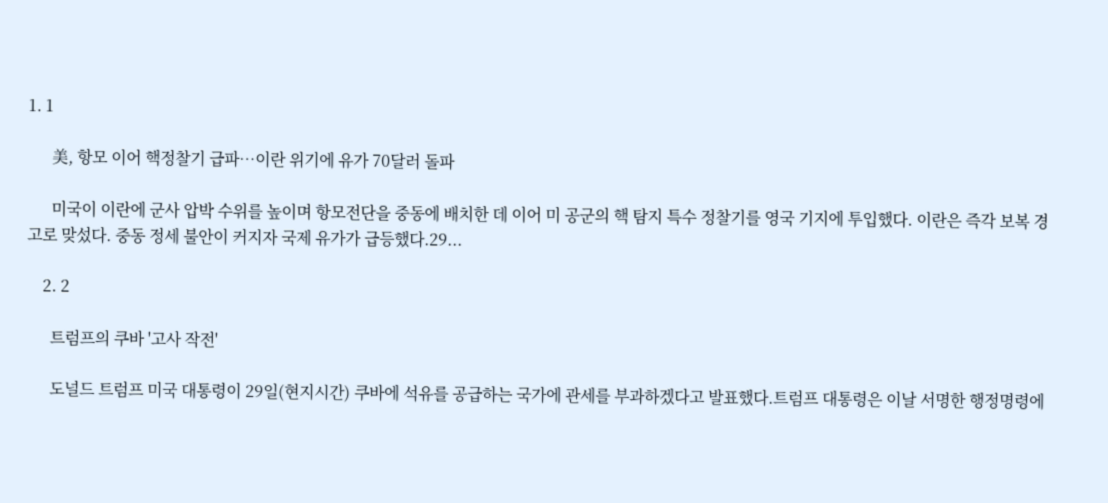1. 1

      美, 항모 이어 핵정찰기 급파…이란 위기에 유가 70달러 돌파

      미국이 이란에 군사 압박 수위를 높이며 항모전단을 중동에 배치한 데 이어 미 공군의 핵 탐지 특수 정찰기를 영국 기지에 투입했다. 이란은 즉각 보복 경고로 맞섰다. 중동 정세 불안이 커지자 국제 유가가 급등했다.29...

    2. 2

      트럼프의 쿠바 '고사 작전'

      도널드 트럼프 미국 대통령이 29일(현지시간) 쿠바에 석유를 공급하는 국가에 관세를 부과하겠다고 발표했다.트럼프 대통령은 이날 서명한 행정명령에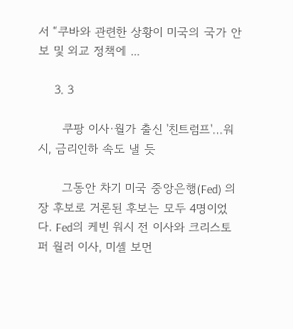서 “쿠바와 관련한 상황이 미국의 국가 안보 및 외교 정책에 ...

    3. 3

      쿠팡 이사·월가 출신 '친트럼프'…워시, 금리인하 속도 낼 듯

      그동안 차기 미국 중앙은행(Fed) 의장 후보로 거론된 후보는 모두 4명이었다. Fed의 케빈 워시 전 이사와 크리스토퍼 월러 이사, 미셸 보먼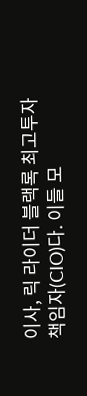이사, 릭 라이더 블랙록 최고투자책임자(CIO)다. 이들 모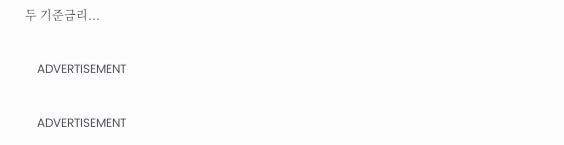두 기준금리...

    ADVERTISEMENT

    ADVERTISEMENT